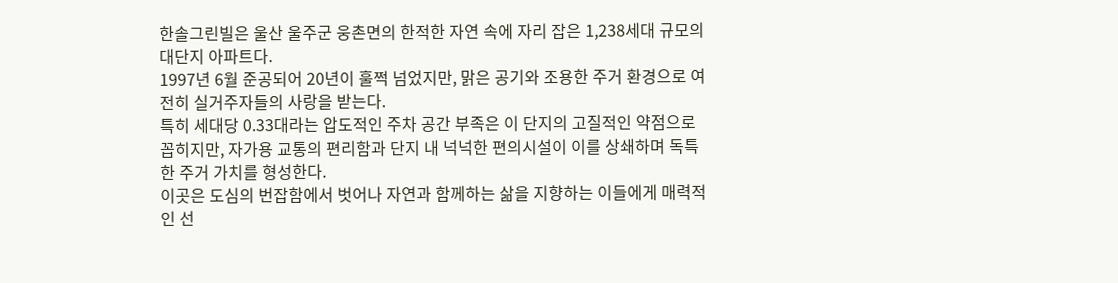한솔그린빌은 울산 울주군 웅촌면의 한적한 자연 속에 자리 잡은 1,238세대 규모의 대단지 아파트다.
1997년 6월 준공되어 20년이 훌쩍 넘었지만, 맑은 공기와 조용한 주거 환경으로 여전히 실거주자들의 사랑을 받는다.
특히 세대당 0.33대라는 압도적인 주차 공간 부족은 이 단지의 고질적인 약점으로 꼽히지만, 자가용 교통의 편리함과 단지 내 넉넉한 편의시설이 이를 상쇄하며 독특한 주거 가치를 형성한다.
이곳은 도심의 번잡함에서 벗어나 자연과 함께하는 삶을 지향하는 이들에게 매력적인 선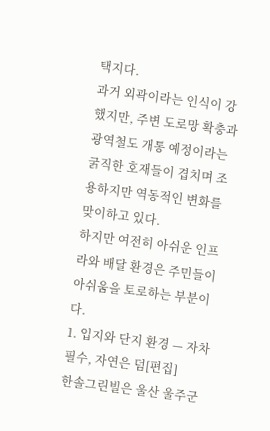택지다.
과거 외곽이라는 인식이 강했지만, 주변 도로망 확충과 광역철도 개통 예정이라는 굵직한 호재들이 겹치며 조용하지만 역동적인 변화를 맞이하고 있다.
하지만 여전히 아쉬운 인프라와 배달 환경은 주민들이 아쉬움을 토로하는 부분이다.
1. 입지와 단지 환경 — 자차 필수, 자연은 덤[편집]
한솔그린빌은 울산 울주군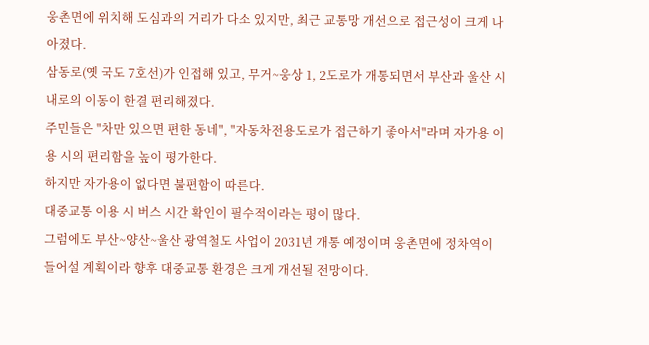웅촌면에 위치해 도심과의 거리가 다소 있지만, 최근 교통망 개선으로 접근성이 크게 나아졌다.
삼동로(옛 국도 7호선)가 인접해 있고, 무거~웅상 1, 2도로가 개통되면서 부산과 울산 시내로의 이동이 한결 편리해졌다.
주민들은 "차만 있으면 편한 동네", "자동차전용도로가 접근하기 좋아서"라며 자가용 이용 시의 편리함을 높이 평가한다.
하지만 자가용이 없다면 불편함이 따른다.
대중교통 이용 시 버스 시간 확인이 필수적이라는 평이 많다.
그럼에도 부산~양산~울산 광역철도 사업이 2031년 개통 예정이며 웅촌면에 정차역이 들어설 계획이라 향후 대중교통 환경은 크게 개선될 전망이다.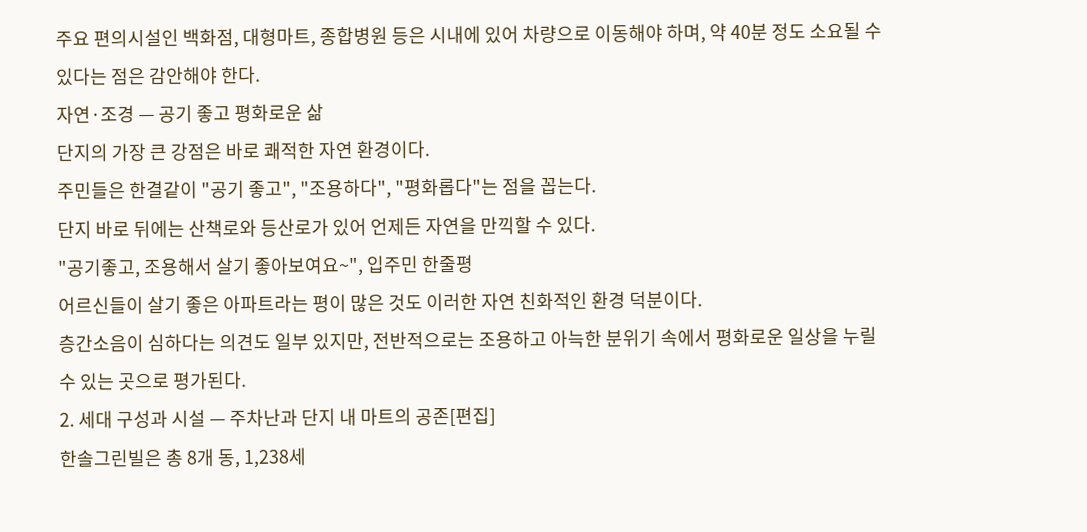주요 편의시설인 백화점, 대형마트, 종합병원 등은 시내에 있어 차량으로 이동해야 하며, 약 40분 정도 소요될 수 있다는 점은 감안해야 한다.
자연·조경 — 공기 좋고 평화로운 삶
단지의 가장 큰 강점은 바로 쾌적한 자연 환경이다.
주민들은 한결같이 "공기 좋고", "조용하다", "평화롭다"는 점을 꼽는다.
단지 바로 뒤에는 산책로와 등산로가 있어 언제든 자연을 만끽할 수 있다.
"공기좋고, 조용해서 살기 좋아보여요~", 입주민 한줄평
어르신들이 살기 좋은 아파트라는 평이 많은 것도 이러한 자연 친화적인 환경 덕분이다.
층간소음이 심하다는 의견도 일부 있지만, 전반적으로는 조용하고 아늑한 분위기 속에서 평화로운 일상을 누릴 수 있는 곳으로 평가된다.
2. 세대 구성과 시설 — 주차난과 단지 내 마트의 공존[편집]
한솔그린빌은 총 8개 동, 1,238세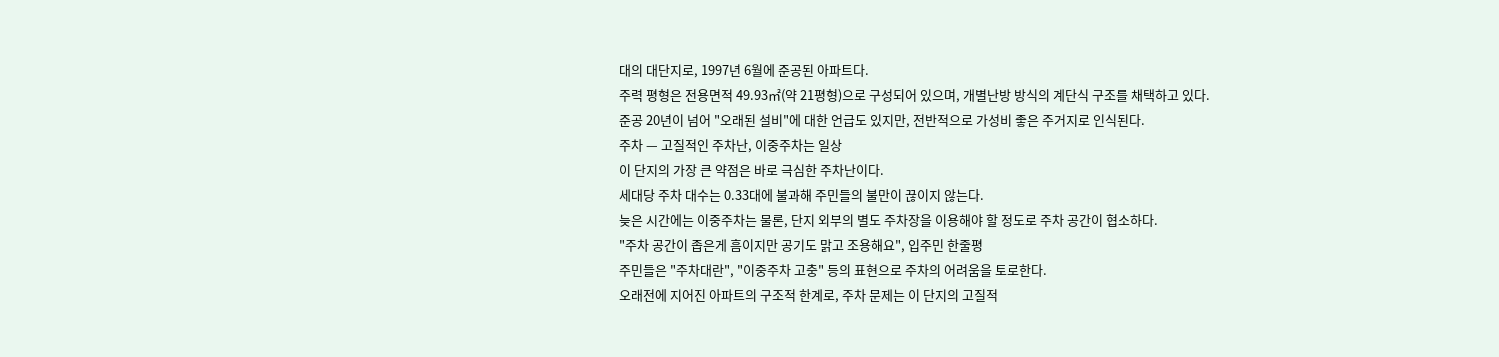대의 대단지로, 1997년 6월에 준공된 아파트다.
주력 평형은 전용면적 49.93㎡(약 21평형)으로 구성되어 있으며, 개별난방 방식의 계단식 구조를 채택하고 있다.
준공 20년이 넘어 "오래된 설비"에 대한 언급도 있지만, 전반적으로 가성비 좋은 주거지로 인식된다.
주차 — 고질적인 주차난, 이중주차는 일상
이 단지의 가장 큰 약점은 바로 극심한 주차난이다.
세대당 주차 대수는 0.33대에 불과해 주민들의 불만이 끊이지 않는다.
늦은 시간에는 이중주차는 물론, 단지 외부의 별도 주차장을 이용해야 할 정도로 주차 공간이 협소하다.
"주차 공간이 좁은게 흠이지만 공기도 맑고 조용해요", 입주민 한줄평
주민들은 "주차대란", "이중주차 고충" 등의 표현으로 주차의 어려움을 토로한다.
오래전에 지어진 아파트의 구조적 한계로, 주차 문제는 이 단지의 고질적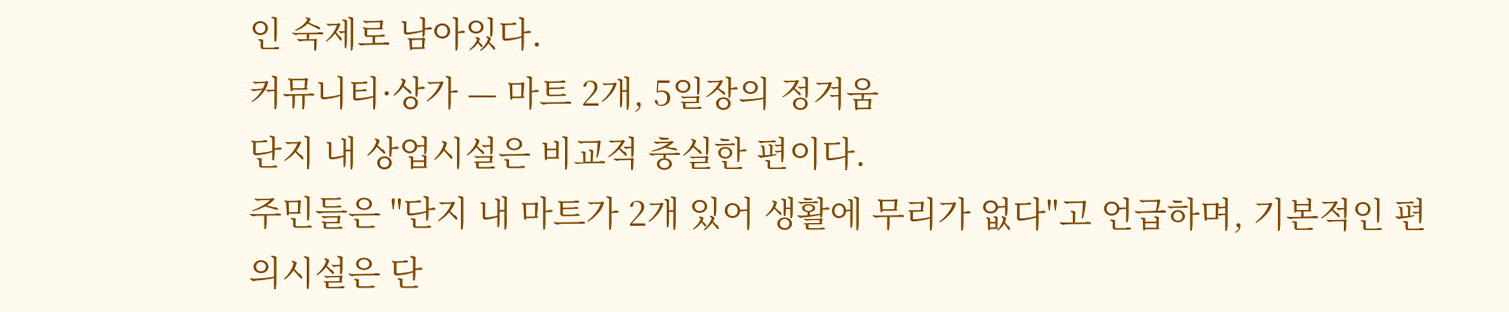인 숙제로 남아있다.
커뮤니티·상가 — 마트 2개, 5일장의 정겨움
단지 내 상업시설은 비교적 충실한 편이다.
주민들은 "단지 내 마트가 2개 있어 생활에 무리가 없다"고 언급하며, 기본적인 편의시설은 단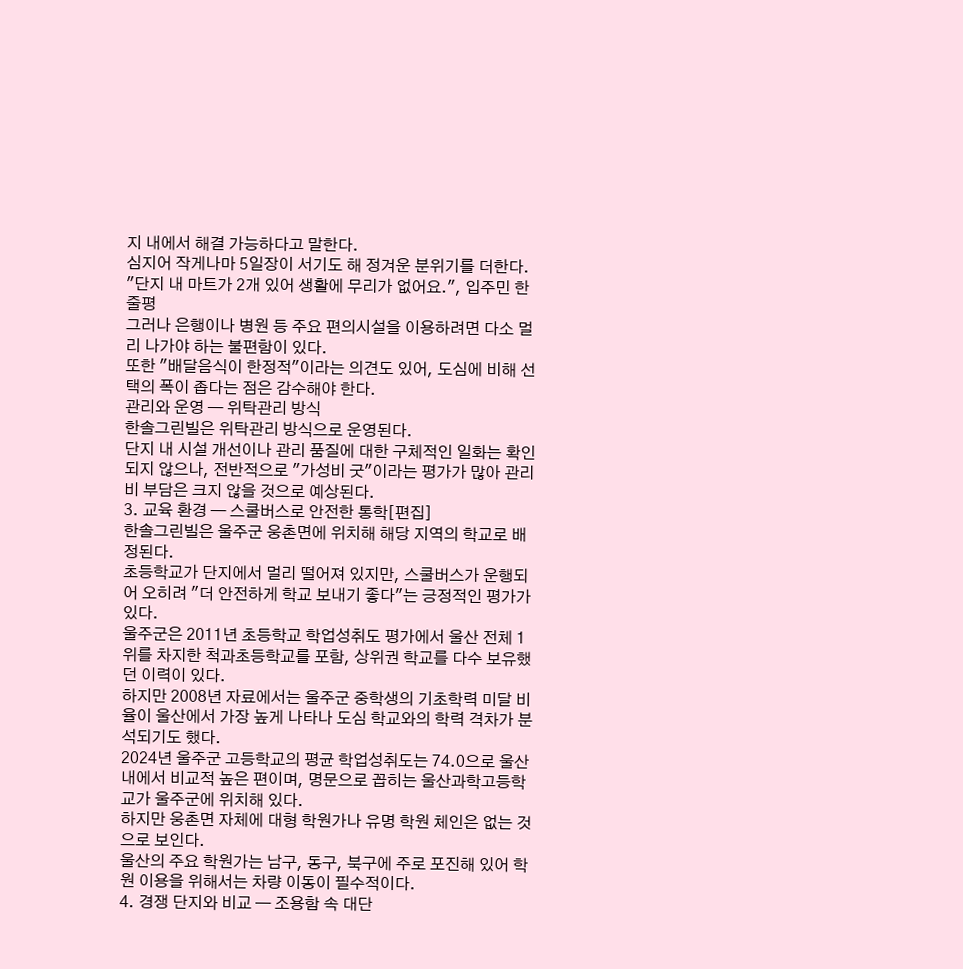지 내에서 해결 가능하다고 말한다.
심지어 작게나마 5일장이 서기도 해 정겨운 분위기를 더한다.
"단지 내 마트가 2개 있어 생활에 무리가 없어요.", 입주민 한줄평
그러나 은행이나 병원 등 주요 편의시설을 이용하려면 다소 멀리 나가야 하는 불편함이 있다.
또한 "배달음식이 한정적"이라는 의견도 있어, 도심에 비해 선택의 폭이 좁다는 점은 감수해야 한다.
관리와 운영 — 위탁관리 방식
한솔그린빌은 위탁관리 방식으로 운영된다.
단지 내 시설 개선이나 관리 품질에 대한 구체적인 일화는 확인되지 않으나, 전반적으로 "가성비 굿"이라는 평가가 많아 관리비 부담은 크지 않을 것으로 예상된다.
3. 교육 환경 — 스쿨버스로 안전한 통학[편집]
한솔그린빌은 울주군 웅촌면에 위치해 해당 지역의 학교로 배정된다.
초등학교가 단지에서 멀리 떨어져 있지만, 스쿨버스가 운행되어 오히려 "더 안전하게 학교 보내기 좋다"는 긍정적인 평가가 있다.
울주군은 2011년 초등학교 학업성취도 평가에서 울산 전체 1위를 차지한 척과초등학교를 포함, 상위권 학교를 다수 보유했던 이력이 있다.
하지만 2008년 자료에서는 울주군 중학생의 기초학력 미달 비율이 울산에서 가장 높게 나타나 도심 학교와의 학력 격차가 분석되기도 했다.
2024년 울주군 고등학교의 평균 학업성취도는 74.0으로 울산 내에서 비교적 높은 편이며, 명문으로 꼽히는 울산과학고등학교가 울주군에 위치해 있다.
하지만 웅촌면 자체에 대형 학원가나 유명 학원 체인은 없는 것으로 보인다.
울산의 주요 학원가는 남구, 동구, 북구에 주로 포진해 있어 학원 이용을 위해서는 차량 이동이 필수적이다.
4. 경쟁 단지와 비교 — 조용함 속 대단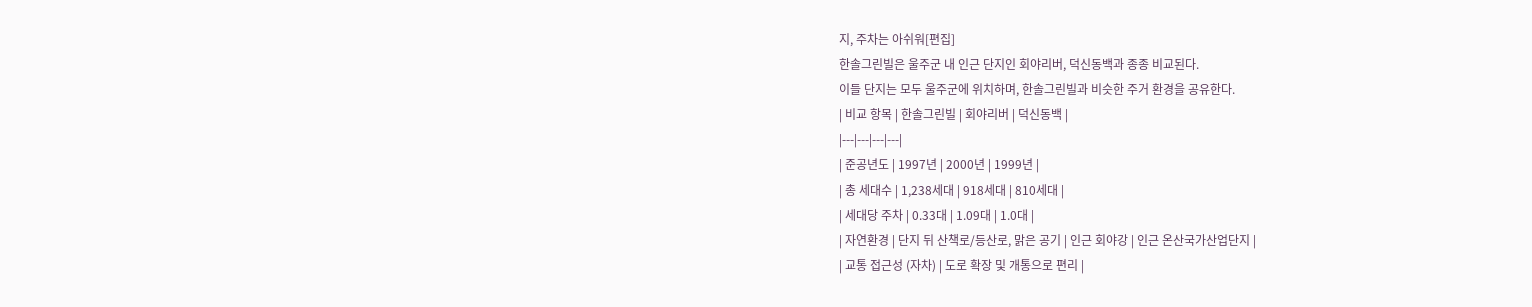지, 주차는 아쉬워[편집]
한솔그린빌은 울주군 내 인근 단지인 회야리버, 덕신동백과 종종 비교된다.
이들 단지는 모두 울주군에 위치하며, 한솔그린빌과 비슷한 주거 환경을 공유한다.
| 비교 항목 | 한솔그린빌 | 회야리버 | 덕신동백 |
|---|---|---|---|
| 준공년도 | 1997년 | 2000년 | 1999년 |
| 총 세대수 | 1,238세대 | 918세대 | 810세대 |
| 세대당 주차 | 0.33대 | 1.09대 | 1.0대 |
| 자연환경 | 단지 뒤 산책로/등산로, 맑은 공기 | 인근 회야강 | 인근 온산국가산업단지 |
| 교통 접근성 (자차) | 도로 확장 및 개통으로 편리 |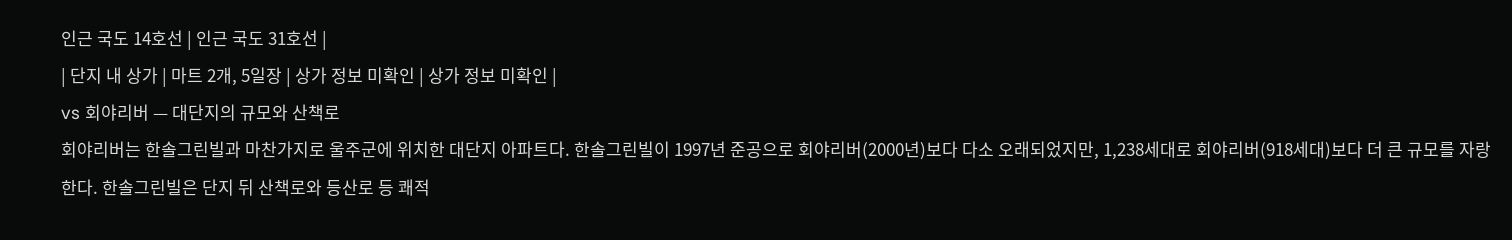인근 국도 14호선 | 인근 국도 31호선 |
| 단지 내 상가 | 마트 2개, 5일장 | 상가 정보 미확인 | 상가 정보 미확인 |
vs 회야리버 — 대단지의 규모와 산책로
회야리버는 한솔그린빌과 마찬가지로 울주군에 위치한 대단지 아파트다. 한솔그린빌이 1997년 준공으로 회야리버(2000년)보다 다소 오래되었지만, 1,238세대로 회야리버(918세대)보다 더 큰 규모를 자랑한다. 한솔그린빌은 단지 뒤 산책로와 등산로 등 쾌적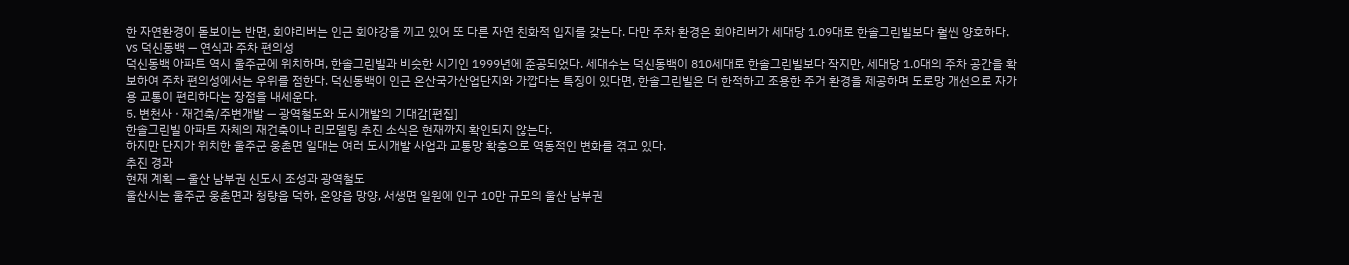한 자연환경이 돋보이는 반면, 회야리버는 인근 회야강을 끼고 있어 또 다른 자연 친화적 입지를 갖는다. 다만 주차 환경은 회야리버가 세대당 1.09대로 한솔그린빌보다 훨씬 양호하다.
vs 덕신동백 — 연식과 주차 편의성
덕신동백 아파트 역시 울주군에 위치하며, 한솔그린빌과 비슷한 시기인 1999년에 준공되었다. 세대수는 덕신동백이 810세대로 한솔그린빌보다 작지만, 세대당 1.0대의 주차 공간을 확보하여 주차 편의성에서는 우위를 점한다. 덕신동백이 인근 온산국가산업단지와 가깝다는 특징이 있다면, 한솔그린빌은 더 한적하고 조용한 주거 환경을 제공하며 도로망 개선으로 자가용 교통이 편리하다는 장점을 내세운다.
5. 변천사 · 재건축/주변개발 — 광역철도와 도시개발의 기대감[편집]
한솔그린빌 아파트 자체의 재건축이나 리모델링 추진 소식은 현재까지 확인되지 않는다.
하지만 단지가 위치한 울주군 웅촌면 일대는 여러 도시개발 사업과 교통망 확충으로 역동적인 변화를 겪고 있다.
추진 경과
현재 계획 — 울산 남부권 신도시 조성과 광역철도
울산시는 울주군 웅촌면과 청량읍 덕하, 온양읍 망양, 서생면 일원에 인구 10만 규모의 울산 남부권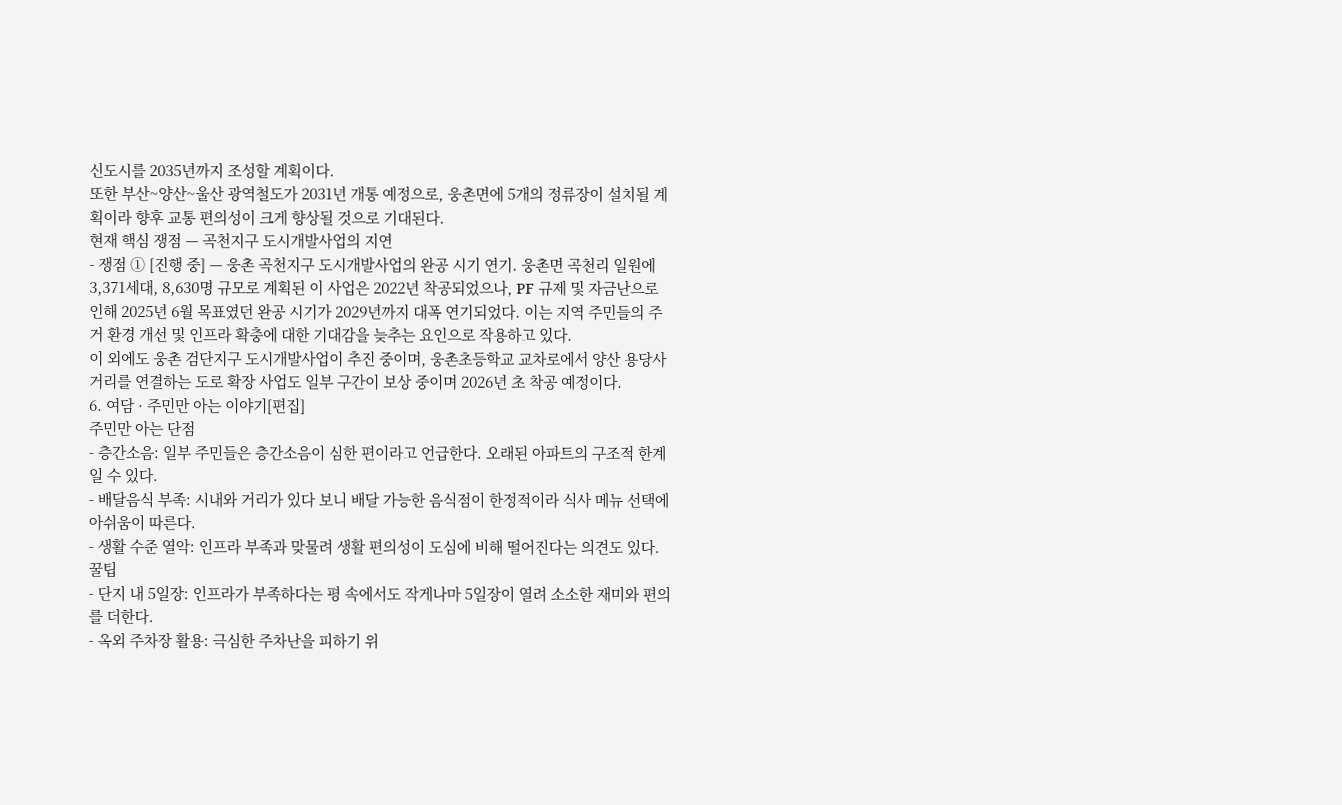신도시를 2035년까지 조성할 계획이다.
또한 부산~양산~울산 광역철도가 2031년 개통 예정으로, 웅촌면에 5개의 정류장이 설치될 계획이라 향후 교통 편의성이 크게 향상될 것으로 기대된다.
현재 핵심 쟁점 — 곡천지구 도시개발사업의 지연
- 쟁점 ① [진행 중] — 웅촌 곡천지구 도시개발사업의 완공 시기 연기. 웅촌면 곡천리 일원에 3,371세대, 8,630명 규모로 계획된 이 사업은 2022년 착공되었으나, PF 규제 및 자금난으로 인해 2025년 6월 목표였던 완공 시기가 2029년까지 대폭 연기되었다. 이는 지역 주민들의 주거 환경 개선 및 인프라 확충에 대한 기대감을 늦추는 요인으로 작용하고 있다.
이 외에도 웅촌 검단지구 도시개발사업이 추진 중이며, 웅촌초등학교 교차로에서 양산 용당사거리를 연결하는 도로 확장 사업도 일부 구간이 보상 중이며 2026년 초 착공 예정이다.
6. 여담 · 주민만 아는 이야기[편집]
주민만 아는 단점
- 층간소음: 일부 주민들은 층간소음이 심한 편이라고 언급한다. 오래된 아파트의 구조적 한계일 수 있다.
- 배달음식 부족: 시내와 거리가 있다 보니 배달 가능한 음식점이 한정적이라 식사 메뉴 선택에 아쉬움이 따른다.
- 생활 수준 열악: 인프라 부족과 맞물려 생활 편의성이 도심에 비해 떨어진다는 의견도 있다.
꿀팁
- 단지 내 5일장: 인프라가 부족하다는 평 속에서도 작게나마 5일장이 열려 소소한 재미와 편의를 더한다.
- 옥외 주차장 활용: 극심한 주차난을 피하기 위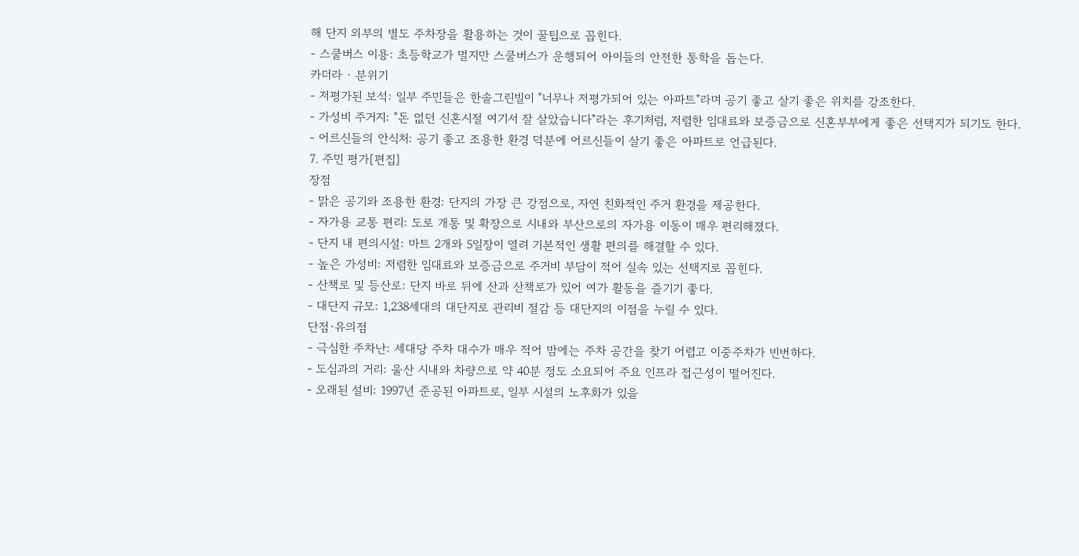해 단지 외부의 별도 주차장을 활용하는 것이 꿀팁으로 꼽힌다.
- 스쿨버스 이용: 초등학교가 멀지만 스쿨버스가 운행되어 아이들의 안전한 통학을 돕는다.
카더라 · 분위기
- 저평가된 보석: 일부 주민들은 한솔그린빌이 "너무나 저평가되어 있는 아파트"라며 공기 좋고 살기 좋은 위치를 강조한다.
- 가성비 주거지: "돈 없던 신혼시절 여기서 잘 살았습니다"라는 후기처럼, 저렴한 임대료와 보증금으로 신혼부부에게 좋은 선택지가 되기도 한다.
- 어르신들의 안식처: 공기 좋고 조용한 환경 덕분에 어르신들이 살기 좋은 아파트로 언급된다.
7. 주민 평가[편집]
장점
- 맑은 공기와 조용한 환경: 단지의 가장 큰 강점으로, 자연 친화적인 주거 환경을 제공한다.
- 자가용 교통 편리: 도로 개통 및 확장으로 시내와 부산으로의 자가용 이동이 매우 편리해졌다.
- 단지 내 편의시설: 마트 2개와 5일장이 열려 기본적인 생활 편의를 해결할 수 있다.
- 높은 가성비: 저렴한 임대료와 보증금으로 주거비 부담이 적어 실속 있는 선택지로 꼽힌다.
- 산책로 및 등산로: 단지 바로 뒤에 산과 산책로가 있어 여가 활동을 즐기기 좋다.
- 대단지 규모: 1,238세대의 대단지로 관리비 절감 등 대단지의 이점을 누릴 수 있다.
단점·유의점
- 극심한 주차난: 세대당 주차 대수가 매우 적어 밤에는 주차 공간을 찾기 어렵고 이중주차가 빈번하다.
- 도심과의 거리: 울산 시내와 차량으로 약 40분 정도 소요되어 주요 인프라 접근성이 떨어진다.
- 오래된 설비: 1997년 준공된 아파트로, 일부 시설의 노후화가 있을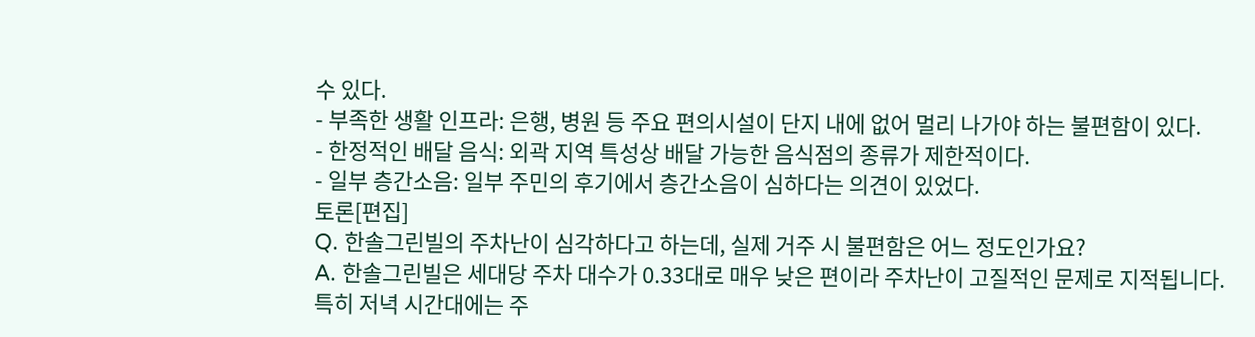수 있다.
- 부족한 생활 인프라: 은행, 병원 등 주요 편의시설이 단지 내에 없어 멀리 나가야 하는 불편함이 있다.
- 한정적인 배달 음식: 외곽 지역 특성상 배달 가능한 음식점의 종류가 제한적이다.
- 일부 층간소음: 일부 주민의 후기에서 층간소음이 심하다는 의견이 있었다.
토론[편집]
Q. 한솔그린빌의 주차난이 심각하다고 하는데, 실제 거주 시 불편함은 어느 정도인가요?
A. 한솔그린빌은 세대당 주차 대수가 0.33대로 매우 낮은 편이라 주차난이 고질적인 문제로 지적됩니다.
특히 저녁 시간대에는 주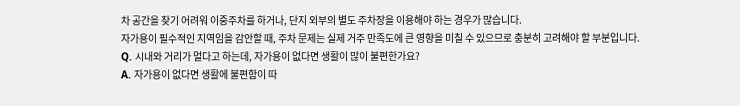차 공간을 찾기 어려워 이중주차를 하거나, 단지 외부의 별도 주차장을 이용해야 하는 경우가 많습니다.
자가용이 필수적인 지역임을 감안할 때, 주차 문제는 실제 거주 만족도에 큰 영향을 미칠 수 있으므로 충분히 고려해야 할 부분입니다.
Q. 시내와 거리가 멀다고 하는데, 자가용이 없다면 생활이 많이 불편한가요?
A. 자가용이 없다면 생활에 불편함이 따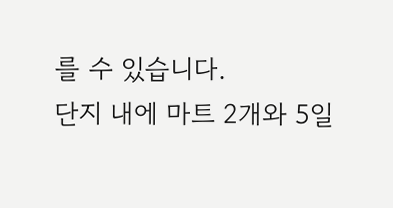를 수 있습니다.
단지 내에 마트 2개와 5일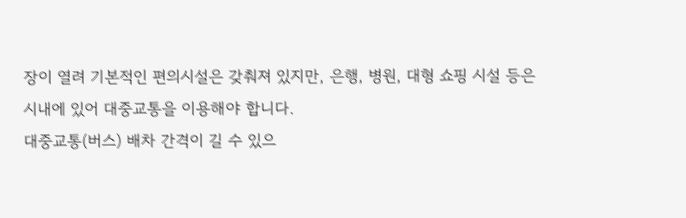장이 열려 기본적인 편의시설은 갖춰져 있지만, 은행, 병원, 대형 쇼핑 시설 등은 시내에 있어 대중교통을 이용해야 합니다.
대중교통(버스) 배차 간격이 길 수 있으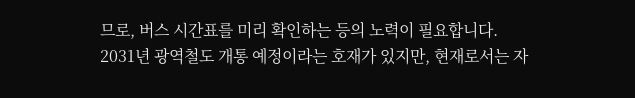므로, 버스 시간표를 미리 확인하는 등의 노력이 필요합니다.
2031년 광역철도 개통 예정이라는 호재가 있지만, 현재로서는 자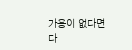가용이 없다면 다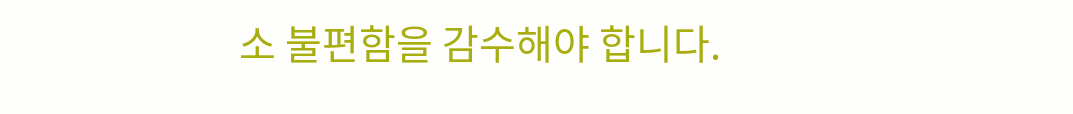소 불편함을 감수해야 합니다.